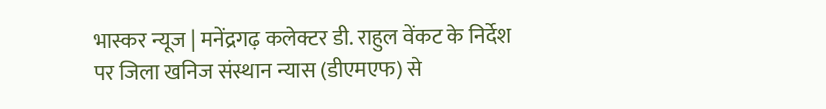भास्कर न्यूज | मनेंद्रगढ़ कलेक्टर डी. राहुल वेंकट के निर्देश पर जिला खनिज संस्थान न्यास (डीएमएफ) से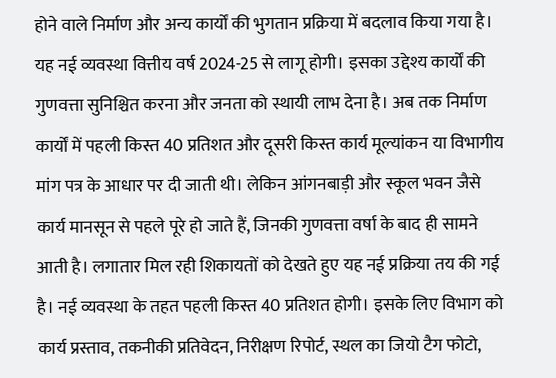होने वाले निर्माण और अन्य कार्यों की भुगतान प्रक्रिया में बदलाव किया गया है। यह नई व्यवस्था वित्तीय वर्ष 2024-25 से लागू होगी। इसका उद्देश्य कार्यों की गुणवत्ता सुनिश्चित करना और जनता को स्थायी लाभ देना है। अब तक निर्माण कार्यों में पहली किस्त 40 प्रतिशत और दूसरी किस्त कार्य मूल्यांकन या विभागीय मांग पत्र के आधार पर दी जाती थी। लेकिन आंगनबाड़ी और स्कूल भवन जैसे कार्य मानसून से पहले पूरे हो जाते हैं, जिनकी गुणवत्ता वर्षा के बाद ही सामने आती है। लगातार मिल रही शिकायतों को देखते हुए यह नई प्रक्रिया तय की गई है। नई व्यवस्था के तहत पहली किस्त 40 प्रतिशत होगी। इसके लिए विभाग को कार्य प्रस्ताव, तकनीकी प्रतिवेदन, निरीक्षण रिपोर्ट, स्थल का जियो टैग फोटो,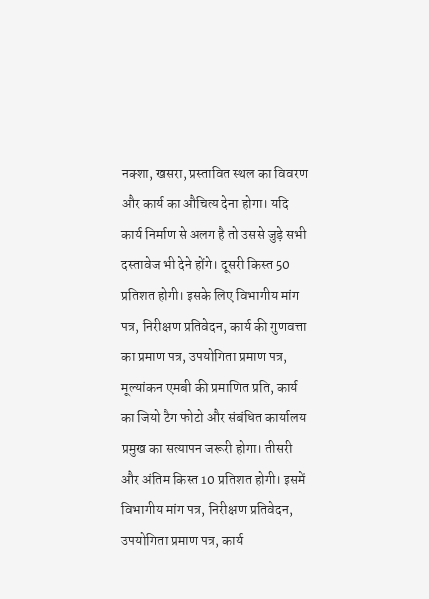नक्शा, खसरा, प्रस्तावित स्थल का विवरण और कार्य का औचित्य देना होगा। यदि कार्य निर्माण से अलग है तो उससे जुड़े सभी दस्तावेज भी देने होंगे। दूसरी किस्त 50 प्रतिशत होगी। इसके लिए विभागीय मांग पत्र, निरीक्षण प्रतिवेदन, कार्य की गुणवत्ता का प्रमाण पत्र, उपयोगिता प्रमाण पत्र, मूल्यांकन एमबी की प्रमाणित प्रति, कार्य का जियो टैग फोटो और संबंधित कार्यालय प्रमुख का सत्यापन जरूरी होगा। तीसरी और अंतिम किस्त 10 प्रतिशत होगी। इसमें विभागीय मांग पत्र, निरीक्षण प्रतिवेदन, उपयोगिता प्रमाण पत्र, कार्य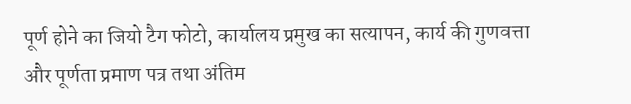पूर्ण होने का जियो टैग फोटो, कार्यालय प्रमुख का सत्यापन, कार्य की गुणवत्ता और पूर्णता प्रमाण पत्र तथा अंतिम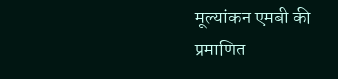मूल्यांकन एमबी की प्रमाणित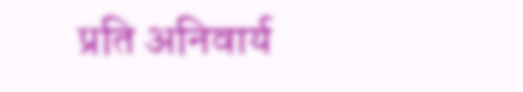प्रति अनिवार्य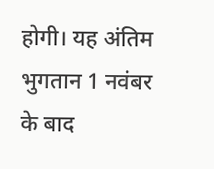होगी। यह अंतिम भुगतान 1 नवंबर के बाद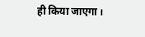ही किया जाएगा।